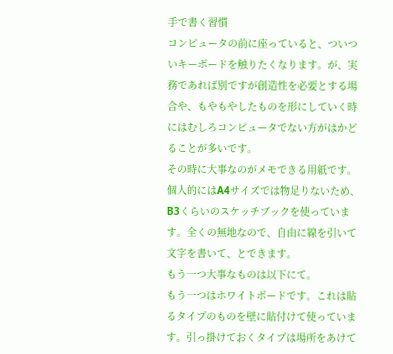手で書く習慣
コンピュータの前に座っていると、ついついキーボードを触りたくなります。が、実務であれば別ですが創造性を必要とする場合や、もやもやしたものを形にしていく時にはむしろコンピュータでない方がはかどることが多いです。
その時に大事なのがメモできる用紙です。個人的にはA4サイズでは物足りないため、B3くらいのスケッチブックを使っています。全くの無地なので、自由に線を引いて文字を書いて、とできます。
もう一つ大事なものは以下にて。
もう一つはホワイトボードです。これは貼るタイプのものを壁に貼付けて使っています。引っ掛けておくタイプは場所をあけて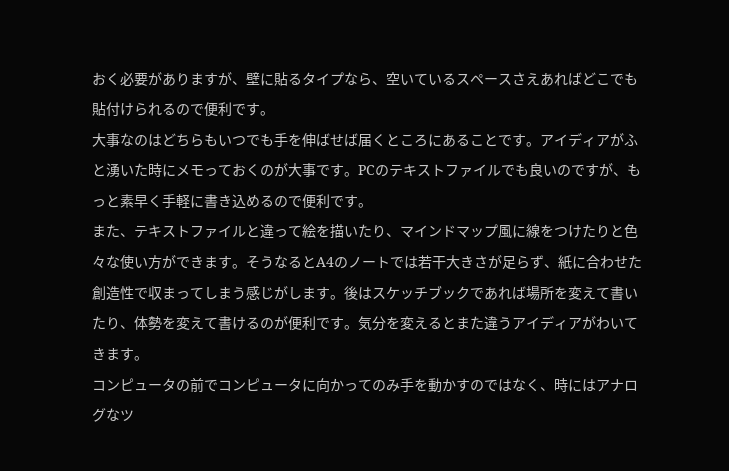おく必要がありますが、壁に貼るタイプなら、空いているスペースさえあればどこでも貼付けられるので便利です。
大事なのはどちらもいつでも手を伸ばせば届くところにあることです。アイディアがふと湧いた時にメモっておくのが大事です。PCのテキストファイルでも良いのですが、もっと素早く手軽に書き込めるので便利です。
また、テキストファイルと違って絵を描いたり、マインドマップ風に線をつけたりと色々な使い方ができます。そうなるとA4のノートでは若干大きさが足らず、紙に合わせた創造性で収まってしまう感じがします。後はスケッチブックであれば場所を変えて書いたり、体勢を変えて書けるのが便利です。気分を変えるとまた違うアイディアがわいてきます。
コンピュータの前でコンピュータに向かってのみ手を動かすのではなく、時にはアナログなツ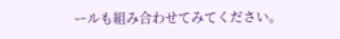ールも組み合わせてみてください。